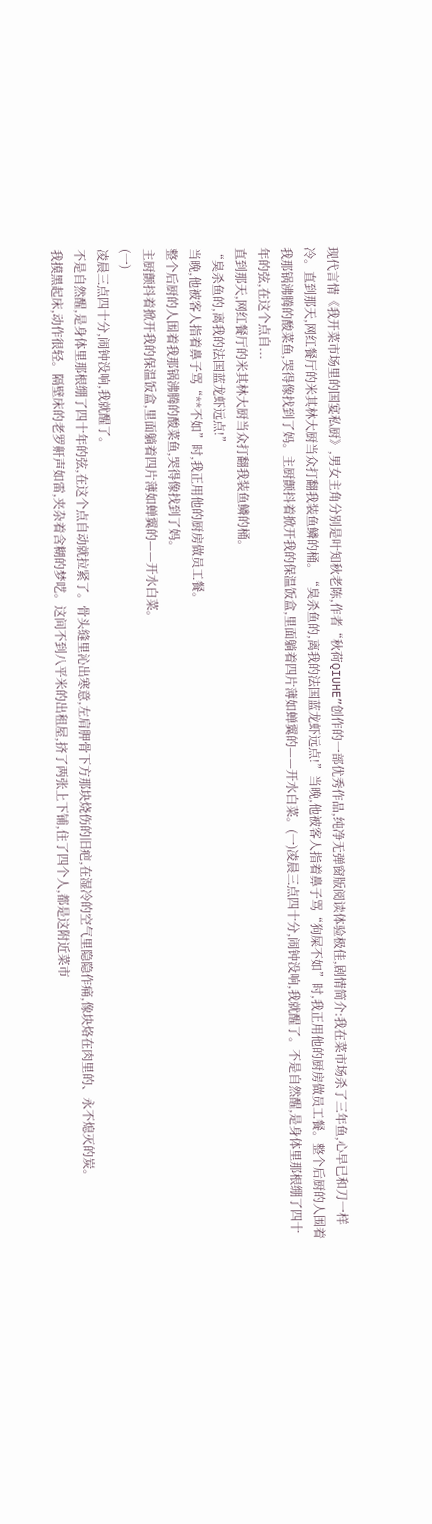现代言情《我开菜市场里的国宴私厨》,男女主角分别是叶知秋老陈,作者“秋荷QIUHE”创作的一部优秀作品,纯净无弹窗版阅读体验极佳,剧情简介:我在菜市场杀了三年鱼,心早已和刀一样冷。直到那天,网红餐厅的米其林大厨当众打翻我装鱼鳞的桶。“臭杀鱼的,离我的法国蓝龙虾远点!”当晚,他被客人指着鼻子骂“狗屎不如”时,我正用他的厨房做员工餐。整个后厨的人围着我那锅沸腾的酸菜鱼,哭得像找到了妈。主厨颤抖着掀开我的保温饭盒,里面躺着四片薄如蝉翼的——开水白菜。(一)凌晨三点四十分,闹钟没响,我就醒了。不是自然醒,是身体里那根绷了四十年的弦,在这个点自...
直到那天,网红餐厅的米其林大厨当众打翻我装鱼鳞的桶。
“臭杀鱼的,离我的法国蓝龙虾远点!”
当晚,他被客人指着鼻子骂“**不如”时,我正用他的厨房做员工餐。
整个后厨的人围着我那锅沸腾的酸菜鱼,哭得像找到了妈。
主厨颤抖着掀开我的保温饭盒,里面躺着四片薄如蝉翼的——开水白菜。
(一)
凌晨三点四十分,闹钟没响,我就醒了。
不是自然醒,是身体里那根绷了四十年的弦,在这个点自动就拉紧了。骨头缝里沁出寒意,左肩胛骨下方那块烧伤的旧疤,在湿冷的空气里隐隐作痛,像块烙在肉里的、永不熄灭的炭。
我摸黑起床,动作很轻。隔壁床的老罗鼾声如雷,夹杂着含糊的梦呓。这间不到八平米的出租屋,挤了两张上下铺,住了四个人,都是这附近菜市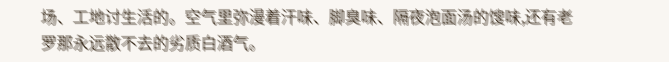场、工地讨生活的。空气里弥漫着汗味、脚臭味、隔夜泡面汤的馊味,还有老罗那永远散不去的劣质白酒气。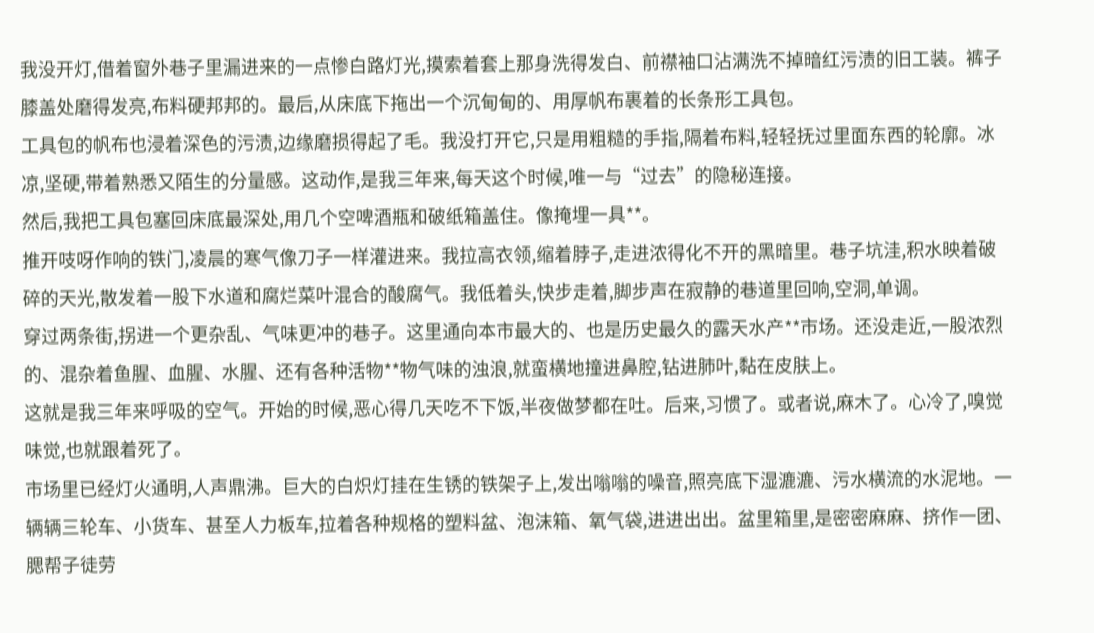我没开灯,借着窗外巷子里漏进来的一点惨白路灯光,摸索着套上那身洗得发白、前襟袖口沾满洗不掉暗红污渍的旧工装。裤子膝盖处磨得发亮,布料硬邦邦的。最后,从床底下拖出一个沉甸甸的、用厚帆布裹着的长条形工具包。
工具包的帆布也浸着深色的污渍,边缘磨损得起了毛。我没打开它,只是用粗糙的手指,隔着布料,轻轻抚过里面东西的轮廓。冰凉,坚硬,带着熟悉又陌生的分量感。这动作,是我三年来,每天这个时候,唯一与“过去”的隐秘连接。
然后,我把工具包塞回床底最深处,用几个空啤酒瓶和破纸箱盖住。像掩埋一具**。
推开吱呀作响的铁门,凌晨的寒气像刀子一样灌进来。我拉高衣领,缩着脖子,走进浓得化不开的黑暗里。巷子坑洼,积水映着破碎的天光,散发着一股下水道和腐烂菜叶混合的酸腐气。我低着头,快步走着,脚步声在寂静的巷道里回响,空洞,单调。
穿过两条街,拐进一个更杂乱、气味更冲的巷子。这里通向本市最大的、也是历史最久的露天水产**市场。还没走近,一股浓烈的、混杂着鱼腥、血腥、水腥、还有各种活物**物气味的浊浪,就蛮横地撞进鼻腔,钻进肺叶,黏在皮肤上。
这就是我三年来呼吸的空气。开始的时候,恶心得几天吃不下饭,半夜做梦都在吐。后来,习惯了。或者说,麻木了。心冷了,嗅觉味觉,也就跟着死了。
市场里已经灯火通明,人声鼎沸。巨大的白炽灯挂在生锈的铁架子上,发出嗡嗡的噪音,照亮底下湿漉漉、污水横流的水泥地。一辆辆三轮车、小货车、甚至人力板车,拉着各种规格的塑料盆、泡沫箱、氧气袋,进进出出。盆里箱里,是密密麻麻、挤作一团、腮帮子徒劳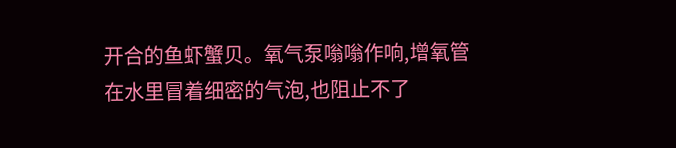开合的鱼虾蟹贝。氧气泵嗡嗡作响,增氧管在水里冒着细密的气泡,也阻止不了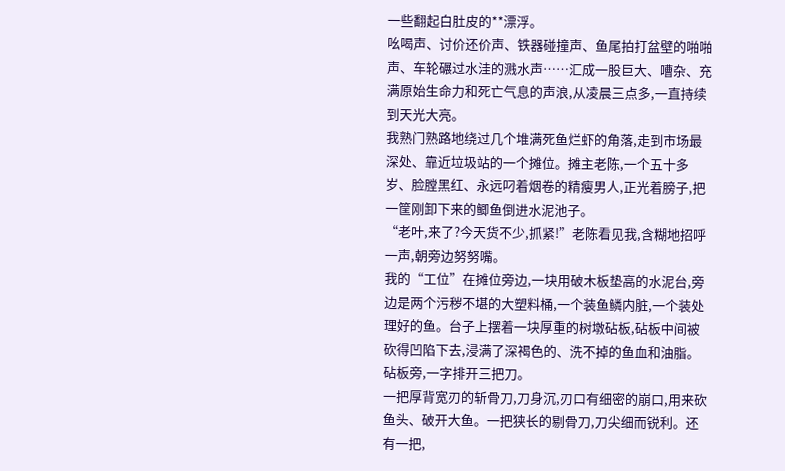一些翻起白肚皮的**漂浮。
吆喝声、讨价还价声、铁器碰撞声、鱼尾拍打盆壁的啪啪声、车轮碾过水洼的溅水声……汇成一股巨大、嘈杂、充满原始生命力和死亡气息的声浪,从凌晨三点多,一直持续到天光大亮。
我熟门熟路地绕过几个堆满死鱼烂虾的角落,走到市场最深处、靠近垃圾站的一个摊位。摊主老陈,一个五十多岁、脸膛黑红、永远叼着烟卷的精瘦男人,正光着膀子,把一筐刚卸下来的鲫鱼倒进水泥池子。
“老叶,来了?今天货不少,抓紧!”老陈看见我,含糊地招呼一声,朝旁边努努嘴。
我的“工位”在摊位旁边,一块用破木板垫高的水泥台,旁边是两个污秽不堪的大塑料桶,一个装鱼鳞内脏,一个装处理好的鱼。台子上摆着一块厚重的树墩砧板,砧板中间被砍得凹陷下去,浸满了深褐色的、洗不掉的鱼血和油脂。砧板旁,一字排开三把刀。
一把厚背宽刃的斩骨刀,刀身沉,刃口有细密的崩口,用来砍鱼头、破开大鱼。一把狭长的剔骨刀,刀尖细而锐利。还有一把,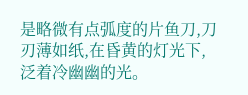是略微有点弧度的片鱼刀,刀刃薄如纸,在昏黄的灯光下,泛着冷幽幽的光。